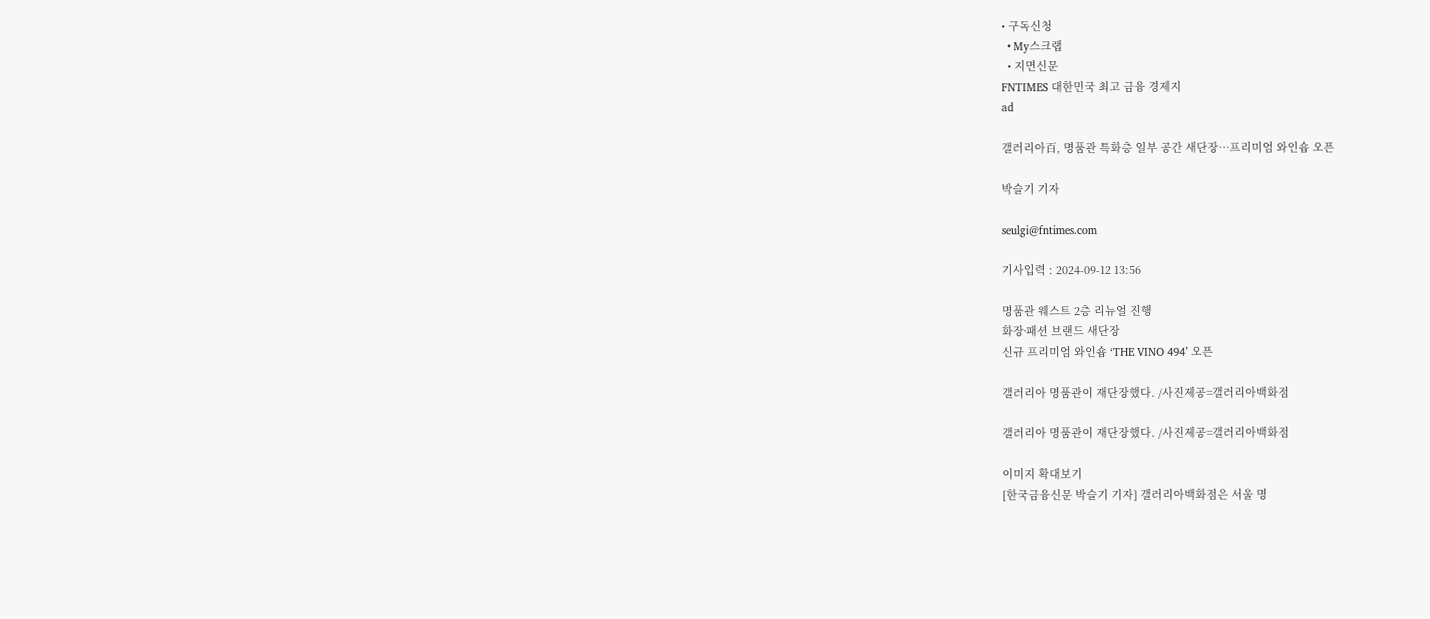• 구독신청
  • My스크랩
  • 지면신문
FNTIMES 대한민국 최고 금융 경제지
ad

갤러리아百, 명품관 특화층 일부 공간 새단장…프리미엄 와인숍 오픈

박슬기 기자

seulgi@fntimes.com

기사입력 : 2024-09-12 13:56

명품관 웨스트 2층 리뉴얼 진행
화장∙패션 브랜드 새단장
신규 프리미엄 와인숍 ‘THE VINO 494’ 오픈

갤러리아 명품관이 재단장했다. /사진제공=갤러리아백화점

갤러리아 명품관이 재단장했다. /사진제공=갤러리아백화점

이미지 확대보기
[한국금융신문 박슬기 기자] 갤러리아백화점은 서울 명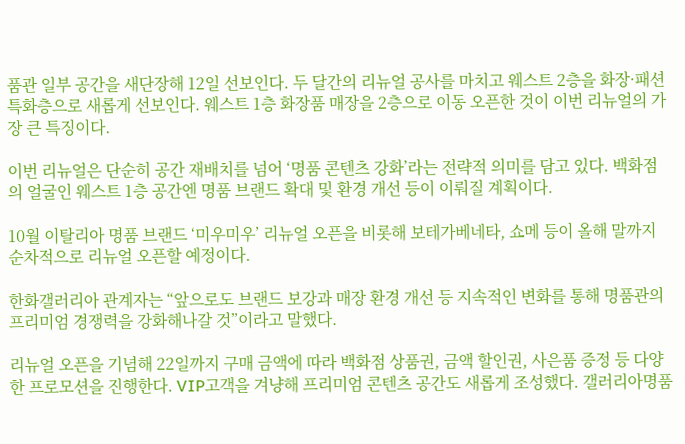품관 일부 공간을 새단장해 12일 선보인다. 두 달간의 리뉴얼 공사를 마치고 웨스트 2층을 화장·패션 특화층으로 새롭게 선보인다. 웨스트 1층 화장품 매장을 2층으로 이동 오픈한 것이 이번 리뉴얼의 가장 큰 특징이다.

이번 리뉴얼은 단순히 공간 재배치를 넘어 ‘명품 콘텐츠 강화’라는 전략적 의미를 담고 있다. 백화점의 얼굴인 웨스트 1층 공간엔 명품 브랜드 확대 및 환경 개선 등이 이뤄질 계획이다.

10월 이탈리아 명품 브랜드 ‘미우미우’ 리뉴얼 오픈을 비롯해 보테가베네타, 쇼메 등이 올해 말까지 순차적으로 리뉴얼 오픈할 예정이다.

한화갤러리아 관계자는 “앞으로도 브랜드 보강과 매장 환경 개선 등 지속적인 변화를 통해 명품관의 프리미엄 경쟁력을 강화해나갈 것”이라고 말했다.

리뉴얼 오픈을 기념해 22일까지 구매 금액에 따라 백화점 상품권, 금액 할인권, 사은품 증정 등 다양한 프로모션을 진행한다. VIP고객을 겨냥해 프리미엄 콘텐츠 공간도 새롭게 조성했다. 갤러리아명품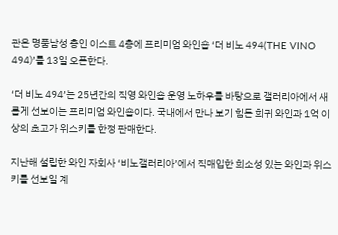관은 명품남성 층인 이스트 4층에 프리미엄 와인숍 ‘더 비노 494(THE VINO 494)’를 13일 오픈한다.

‘더 비노 494’는 25년간의 직영 와인숍 운영 노하우를 바탕으로 갤러리아에서 새롭게 선보이는 프리미엄 와인숍이다. 국내에서 만나 보기 힘든 희귀 와인과 1억 이상의 초고가 위스키를 한정 판매한다.

지난해 설립한 와인 자회사 ‘비노갤러리아’에서 직매입한 희소성 있는 와인과 위스키를 선보일 계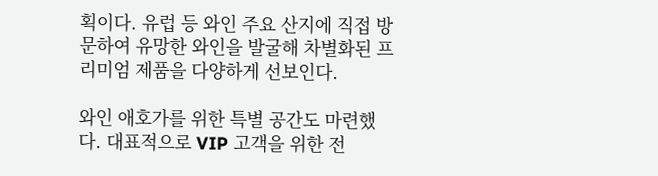획이다. 유럽 등 와인 주요 산지에 직접 방문하여 유망한 와인을 발굴해 차별화된 프리미엄 제품을 다양하게 선보인다.

와인 애호가를 위한 특별 공간도 마련했다. 대표적으로 VIP 고객을 위한 전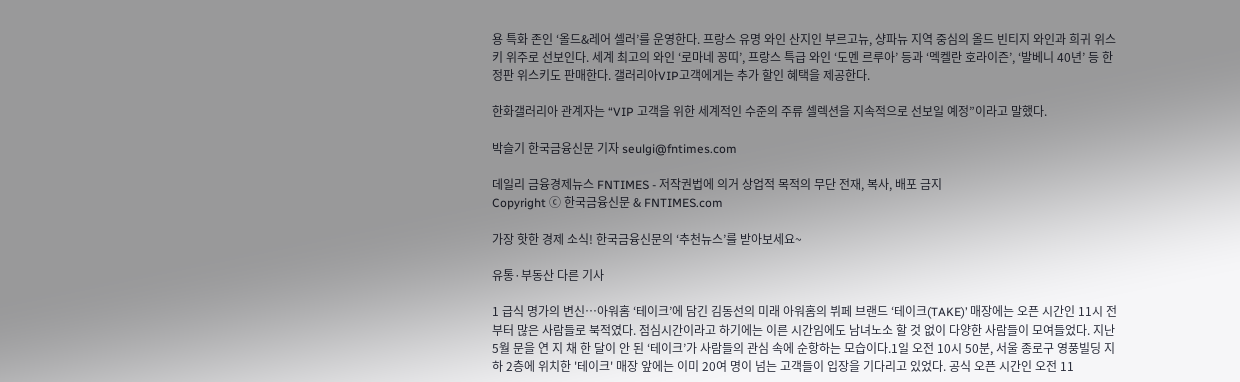용 특화 존인 ‘올드&레어 셀러’를 운영한다. 프랑스 유명 와인 산지인 부르고뉴, 샹파뉴 지역 중심의 올드 빈티지 와인과 희귀 위스키 위주로 선보인다. 세계 최고의 와인 ‘로마네 꽁띠’, 프랑스 특급 와인 ‘도멘 르루아’ 등과 ‘멕켈란 호라이즌’, ‘발베니 40년’ 등 한정판 위스키도 판매한다. 갤러리아VIP고객에게는 추가 할인 혜택을 제공한다.

한화갤러리아 관계자는 “VIP 고객을 위한 세계적인 수준의 주류 셀렉션을 지속적으로 선보일 예정”이라고 말했다.

박슬기 한국금융신문 기자 seulgi@fntimes.com

데일리 금융경제뉴스 FNTIMES - 저작권법에 의거 상업적 목적의 무단 전재, 복사, 배포 금지
Copyright ⓒ 한국금융신문 & FNTIMES.com

가장 핫한 경제 소식! 한국금융신문의 ‘추천뉴스’를 받아보세요~

유통·부동산 다른 기사

1 급식 명가의 변신…아워홈 ‘테이크’에 담긴 김동선의 미래 아워홈의 뷔페 브랜드 ‘테이크(TAKE)’ 매장에는 오픈 시간인 11시 전부터 많은 사람들로 북적였다. 점심시간이라고 하기에는 이른 시간임에도 남녀노소 할 것 없이 다양한 사람들이 모여들었다. 지난 5월 문을 연 지 채 한 달이 안 된 ‘테이크’가 사람들의 관심 속에 순항하는 모습이다.1일 오전 10시 50분, 서울 종로구 영풍빌딩 지하 2층에 위치한 '테이크' 매장 앞에는 이미 20여 명이 넘는 고객들이 입장을 기다리고 있었다. 공식 오픈 시간인 오전 11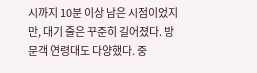시까지 10분 이상 남은 시점이었지만, 대기 줄은 꾸준히 길어졌다. 방문객 연령대도 다양했다. 중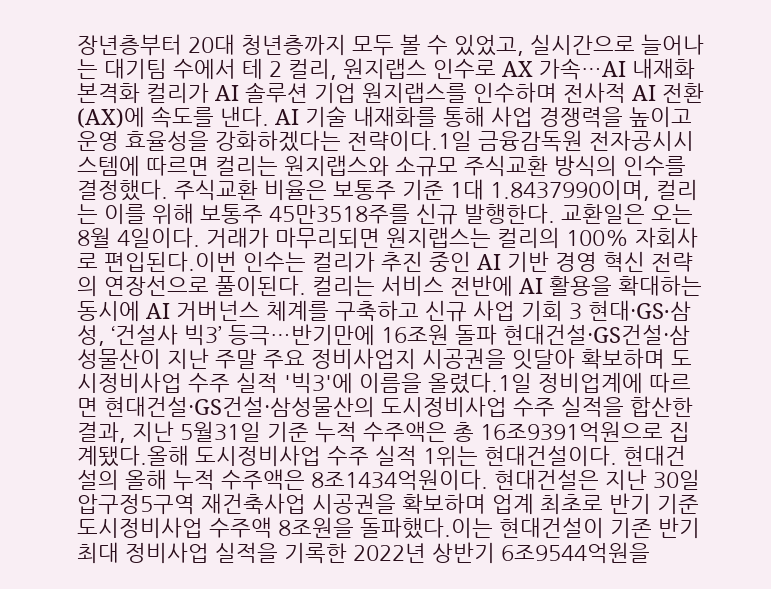장년층부터 20대 청년층까지 모두 볼 수 있었고, 실시간으로 늘어나는 대기팀 수에서 테 2 컬리, 원지랩스 인수로 AX 가속…AI 내재화 본격화 컬리가 AI 솔루션 기업 원지랩스를 인수하며 전사적 AI 전환(AX)에 속도를 낸다. AI 기술 내재화를 통해 사업 경쟁력을 높이고 운영 효율성을 강화하겠다는 전략이다.1일 금융감독원 전자공시시스템에 따르면 컬리는 원지랩스와 소규모 주식교환 방식의 인수를 결정했다. 주식교환 비율은 보통주 기준 1대 1.8437990이며, 컬리는 이를 위해 보통주 45만3518주를 신규 발행한다. 교환일은 오는 8월 4일이다. 거래가 마무리되면 원지랩스는 컬리의 100% 자회사로 편입된다.이번 인수는 컬리가 추진 중인 AI 기반 경영 혁신 전략의 연장선으로 풀이된다. 컬리는 서비스 전반에 AI 활용을 확대하는 동시에 AI 거버넌스 체계를 구축하고 신규 사업 기회 3 현대·GS·삼성, ‘건설사 빅3’ 등극…반기만에 16조원 돌파 현대건설·GS건설·삼성물산이 지난 주말 주요 정비사업지 시공권을 잇달아 확보하며 도시정비사업 수주 실적 '빅3'에 이름을 올렸다.1일 정비업계에 따르면 현대건설·GS건설·삼성물산의 도시정비사업 수주 실적을 합산한 결과, 지난 5월31일 기준 누적 수주액은 총 16조9391억원으로 집계됐다.올해 도시정비사업 수주 실적 1위는 현대건설이다. 현대건설의 올해 누적 수주액은 8조1434억원이다. 현대건설은 지난 30일 압구정5구역 재건축사업 시공권을 확보하며 업계 최초로 반기 기준 도시정비사업 수주액 8조원을 돌파했다.이는 현대건설이 기존 반기 최대 정비사업 실적을 기록한 2022년 상반기 6조9544억원을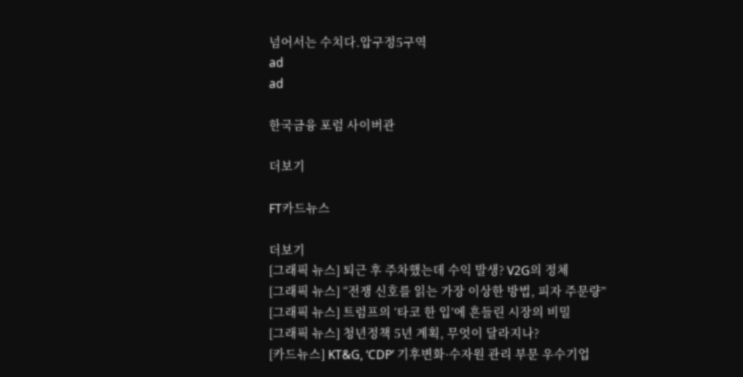넘어서는 수치다.압구정5구역
ad
ad

한국금융 포럼 사이버관

더보기

FT카드뉴스

더보기
[그래픽 뉴스] 퇴근 후 주차했는데 수익 발생? V2G의 정체
[그래픽 뉴스] “전쟁 신호를 읽는 가장 이상한 방법, 피자 주문량”
[그래픽 뉴스] 트럼프의 ‘타코 한 입’에 흔들린 시장의 비밀
[그래픽 뉴스] 청년정책 5년 계획, 무엇이 달라지나?
[카드뉴스] KT&G, ‘CDP’ 기후변화·수자원 관리 부문 우수기업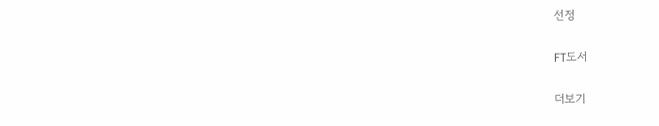선정

FT도서

더보기